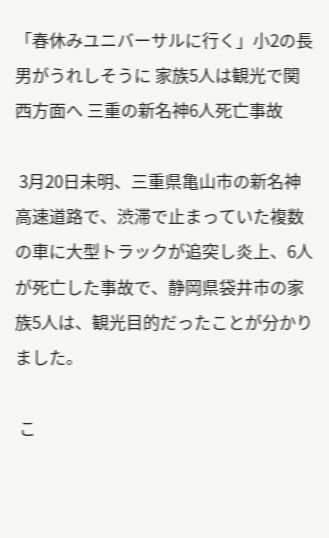「春休みユニバーサルに行く」小2の長男がうれしそうに 家族5人は観光で関西方面へ 三重の新名神6人死亡事故

 3月20日未明、三重県亀山市の新名神高速道路で、渋滞で止まっていた複数の車に大型トラックが追突し炎上、6人が死亡した事故で、静岡県袋井市の家族5人は、観光目的だったことが分かりました。

 こ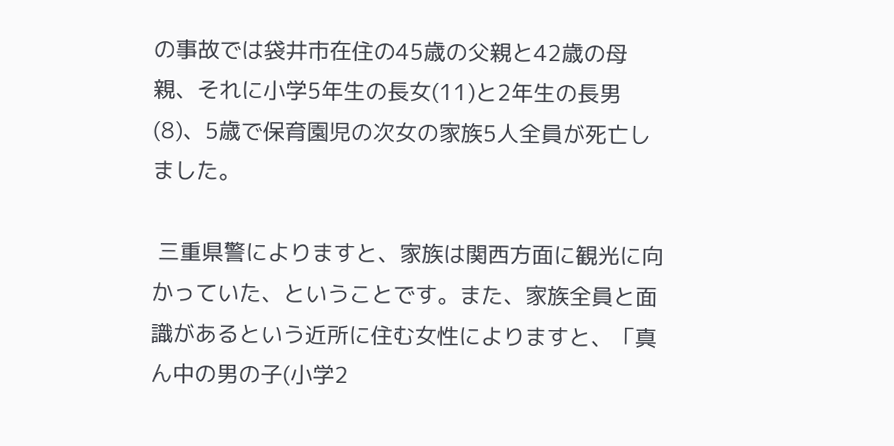の事故では袋井市在住の45歳の父親と42歳の母親、それに小学5年生の長女(11)と2年生の長男(8)、5歳で保育園児の次女の家族5人全員が死亡しました。

 三重県警によりますと、家族は関西方面に観光に向かっていた、ということです。また、家族全員と面識があるという近所に住む女性によりますと、「真ん中の男の子(小学2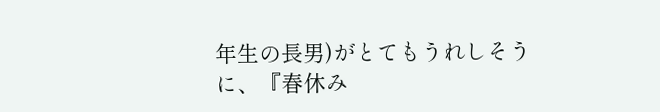年生の長男)がとてもうれしそうに、『春休み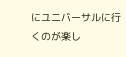にユニバーサルに行くのが楽し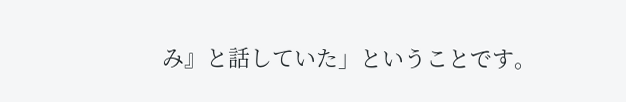み』と話していた」ということです。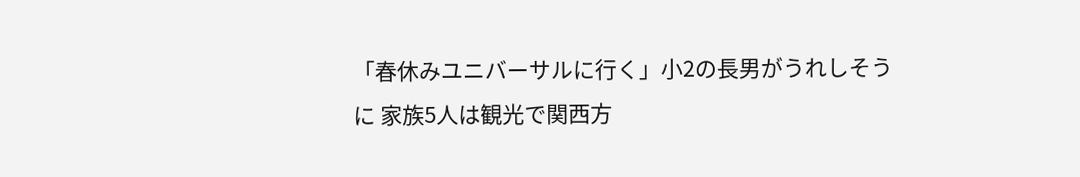「春休みユニバーサルに行く」小2の長男がうれしそうに 家族5人は観光で関西方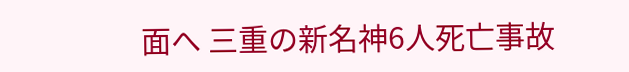面へ 三重の新名神6人死亡事故